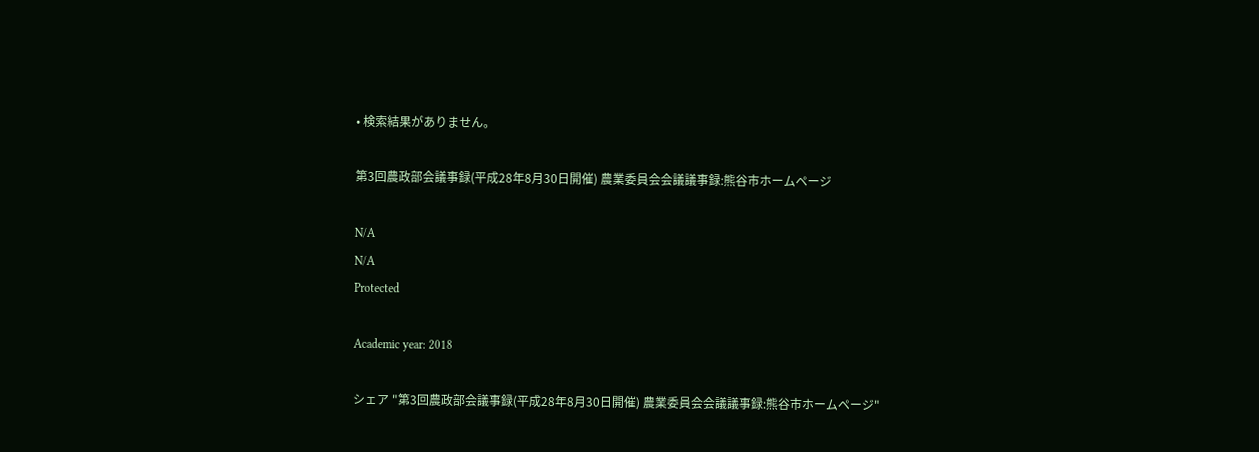• 検索結果がありません。

第3回農政部会議事録(平成28年8月30日開催) 農業委員会会議議事録:熊谷市ホームページ

N/A
N/A
Protected

Academic year: 2018

シェア "第3回農政部会議事録(平成28年8月30日開催) 農業委員会会議議事録:熊谷市ホームページ"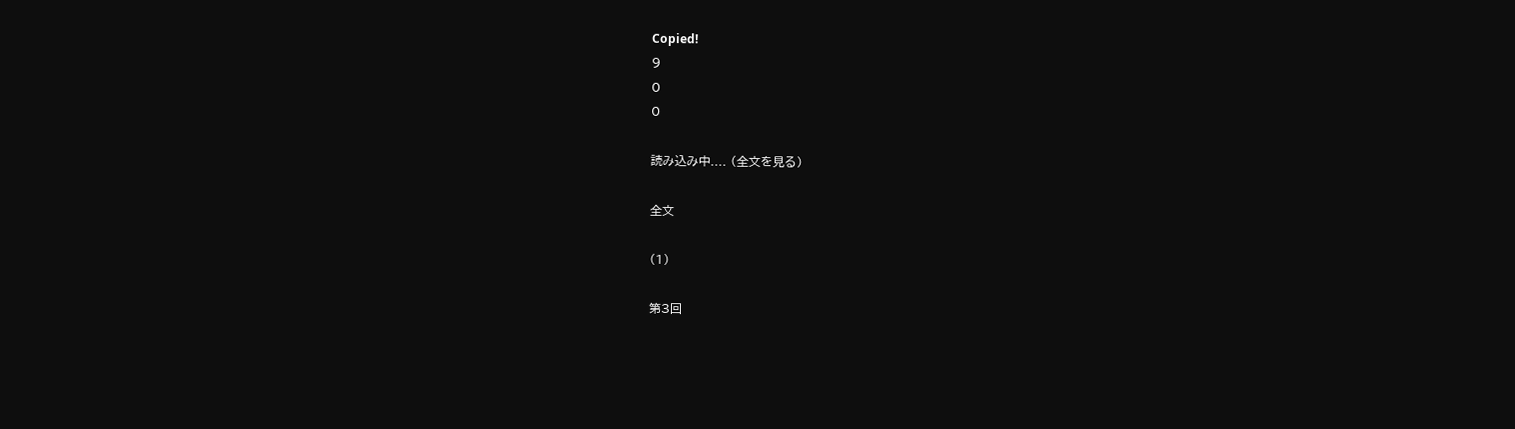Copied!
9
0
0

読み込み中.... (全文を見る)

全文

(1)

第3回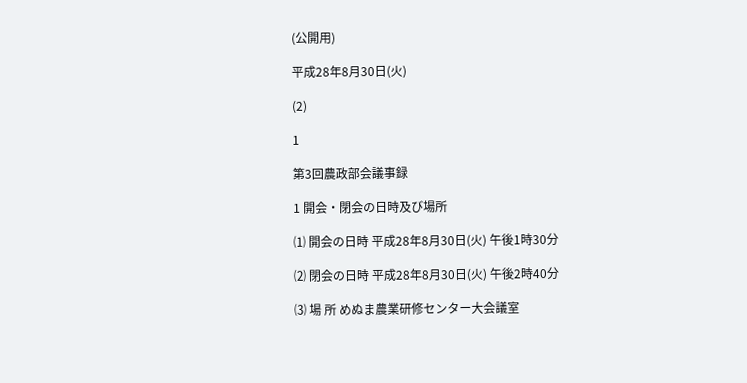(公開用)

平成28年8月30日(火)

(2)

1

第3回農政部会議事録

1 開会・閉会の日時及び場所

⑴ 開会の日時 平成28年8月30日(火) 午後1時30分

⑵ 閉会の日時 平成28年8月30日(火) 午後2時40分

⑶ 場 所 めぬま農業研修センター大会議室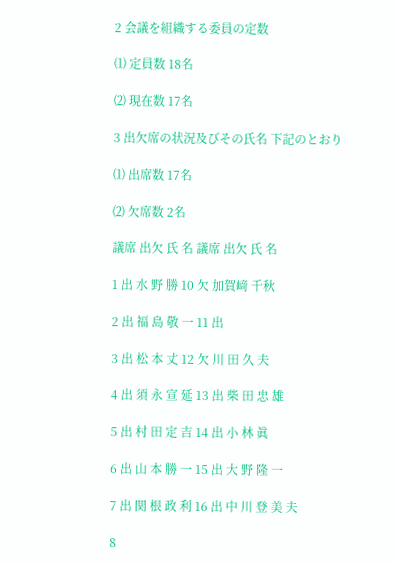2 会議を組織する委員の定数

⑴ 定員数 18名

⑵ 現在数 17名

3 出欠席の状況及びその氏名 下記のとおり

⑴ 出席数 17名

⑵ 欠席数 2名

議席 出欠 氏 名 議席 出欠 氏 名

1 出 水 野 勝 10 欠 加賀﨑 千秋

2 出 福 島 敬 一 11 出

3 出 松 本 丈 12 欠 川 田 久 夫

4 出 須 永 宣 延 13 出 柴 田 忠 雄

5 出 村 田 定 吉 14 出 小 林 眞

6 出 山 本 勝 一 15 出 大 野 隆 一

7 出 関 根 政 利 16 出 中 川 登 美 夫

8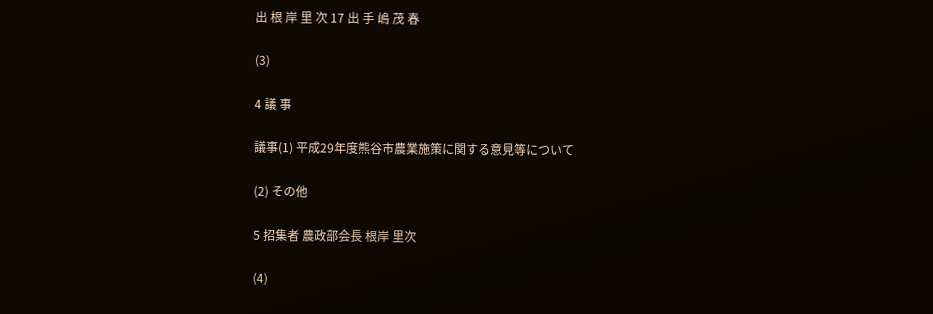出 根 岸 里 次 17 出 手 嶋 茂 春

(3)

4 議 事

議事(1) 平成29年度熊谷市農業施策に関する意見等について

(2) その他

5 招集者 農政部会長 根岸 里次

(4)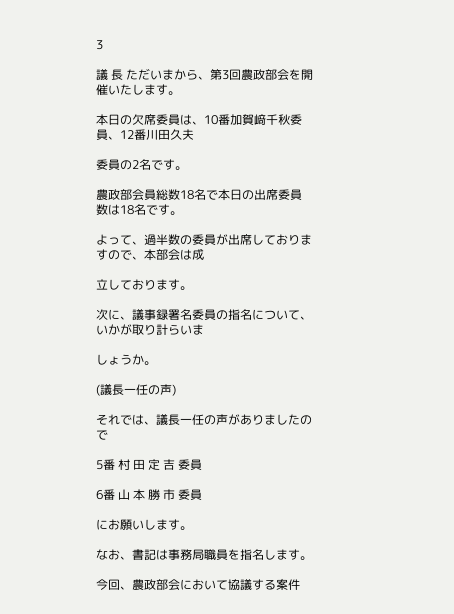3

議 長 ただいまから、第3回農政部会を開催いたします。

本日の欠席委員は、10番加賀﨑千秋委員、12番川田久夫

委員の2名です。

農政部会員総数18名で本日の出席委員数は18名です。

よって、過半数の委員が出席しておりま すので、本部会は成

立しております。

次に、議事録署名委員の指名について、いかが取り計らいま

しょうか。

(議長一任の声)

それでは、議長一任の声がありましたので

5番 村 田 定 吉 委員

6番 山 本 勝 市 委員

にお願いします。

なお、書記は事務局職員を指名します。

今回、農政部会において協議する案件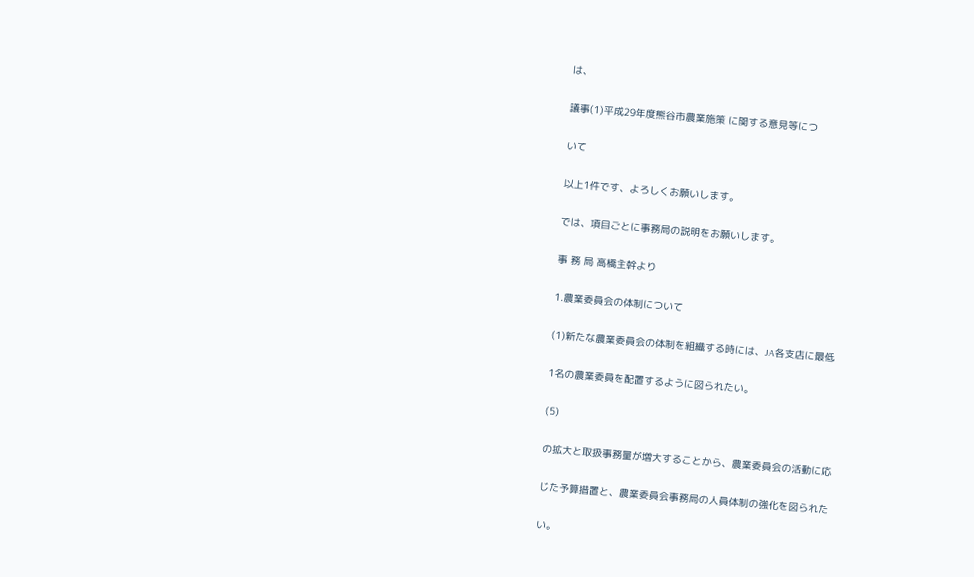は、

議事(1)平成29年度熊谷市農業施策 に関する意見等につ

いて

以上1件です、よろしくお願いします。

では、項目ごとに事務局の説明をお願いします。

事 務 局 高橋主幹より

1.農業委員会の体制について

(1)新たな農業委員会の体制を組織する時には、JA各支店に最低

1名の農業委員を配置するように図られたい。

(5)

の拡大と取扱事務量が増大することから、農業委員会の活動に応

じた予算措置と、農業委員会事務局の人員体制の強化を図られた

い。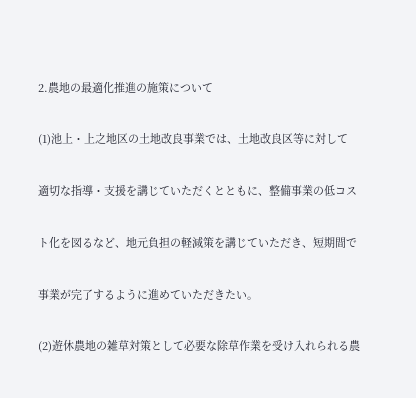2.農地の最適化推進の施策について

(1)池上・上之地区の土地改良事業では、土地改良区等に対して

適切な指導・支援を講じていただくとともに、整備事業の低コス

ト化を図るなど、地元負担の軽減策を講じていただき、短期間で

事業が完了するように進めていただきたい。

(2)遊休農地の雑草対策として必要な除草作業を受け入れられる農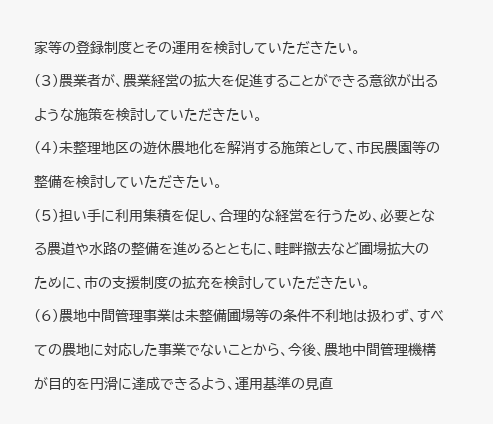家等の登録制度とその運用を検討していただきたい。

(3)農業者が、農業経営の拡大を促進することができる意欲が出る

ような施策を検討していただきたい。

(4)未整理地区の遊休農地化を解消する施策として、市民農園等の

整備を検討していただきたい。

(5)担い手に利用集積を促し、合理的な経営を行うため、必要とな

る農道や水路の整備を進めるとともに、畦畔撤去など圃場拡大の

ために、市の支援制度の拡充を検討していただきたい。

(6)農地中間管理事業は未整備圃場等の条件不利地は扱わず、すべ

ての農地に対応した事業でないことから、今後、農地中間管理機構

が目的を円滑に達成できるよう、運用基準の見直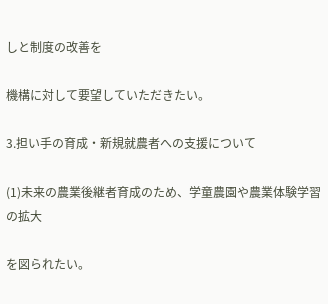しと制度の改善を

機構に対して要望していただきたい。

3.担い手の育成・新規就農者への支援について

(1)未来の農業後継者育成のため、学童農園や農業体験学習の拡大

を図られたい。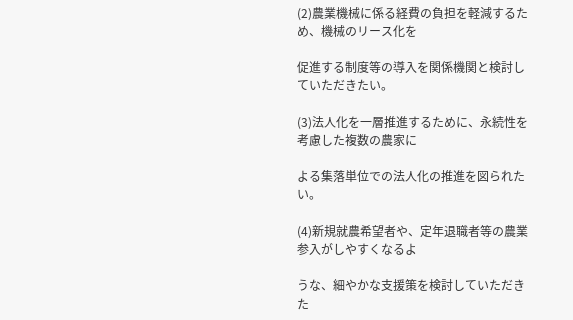(2)農業機械に係る経費の負担を軽減するため、機械のリース化を

促進する制度等の導入を関係機関と検討していただきたい。

(3)法人化を一層推進するために、永続性を考慮した複数の農家に

よる集落単位での法人化の推進を図られたい。

(4)新規就農希望者や、定年退職者等の農業参入がしやすくなるよ

うな、細やかな支援策を検討していただきた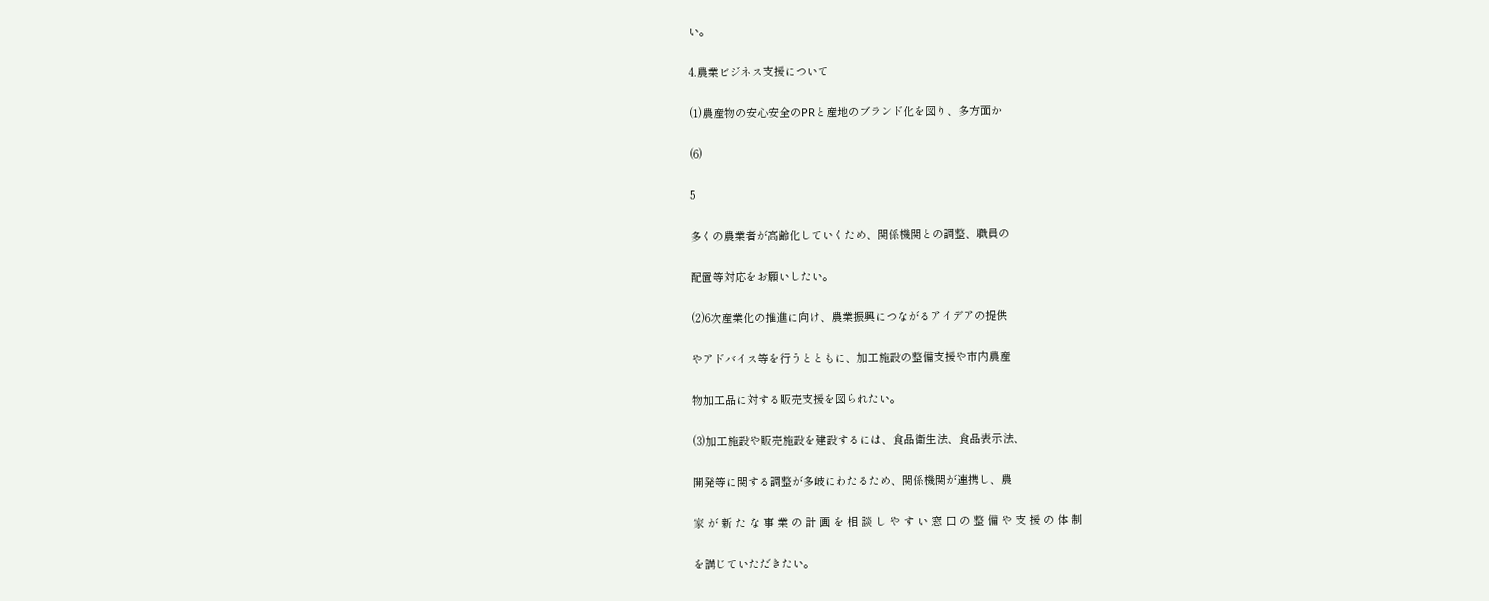い。

4.農業ビジネス支援について

(1)農産物の安心安全のPRと産地のブランド化を図り、多方面か

(6)

5

多くの農業者が高齢化していくため、関係機関との調整、職員の

配置等対応をお願いしたい。

(2)6次産業化の推進に向け、農業振興につながるアイデアの提供

やアドバイス等を行うとともに、加工施設の整備支援や市内農産

物加工品に対する販売支援を図られたい。

(3)加工施設や販売施設を建設するには、食品衛生法、食品表示法、

開発等に関する調整が多岐にわたるため、関係機関が連携し、農

家 が 新 た な 事 業 の 計 画 を 相 談 し や す い 窓 口 の 整 備 や 支 援 の 体 制

を講じていただきたい。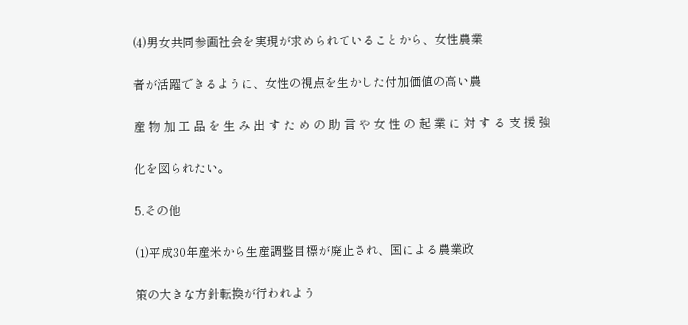(4)男女共同参画社会を実現が求められていることから、女性農業

者が活躍できるように、女性の視点を生かした付加価値の高い農

産 物 加 工 品 を 生 み 出 す た め の 助 言 や 女 性 の 起 業 に 対 す る 支 援 強

化を図られたい。

5.その他

(1)平成30年産米から生産調整目標が廃止され、国による農業政

策の大きな方針転換が行われよう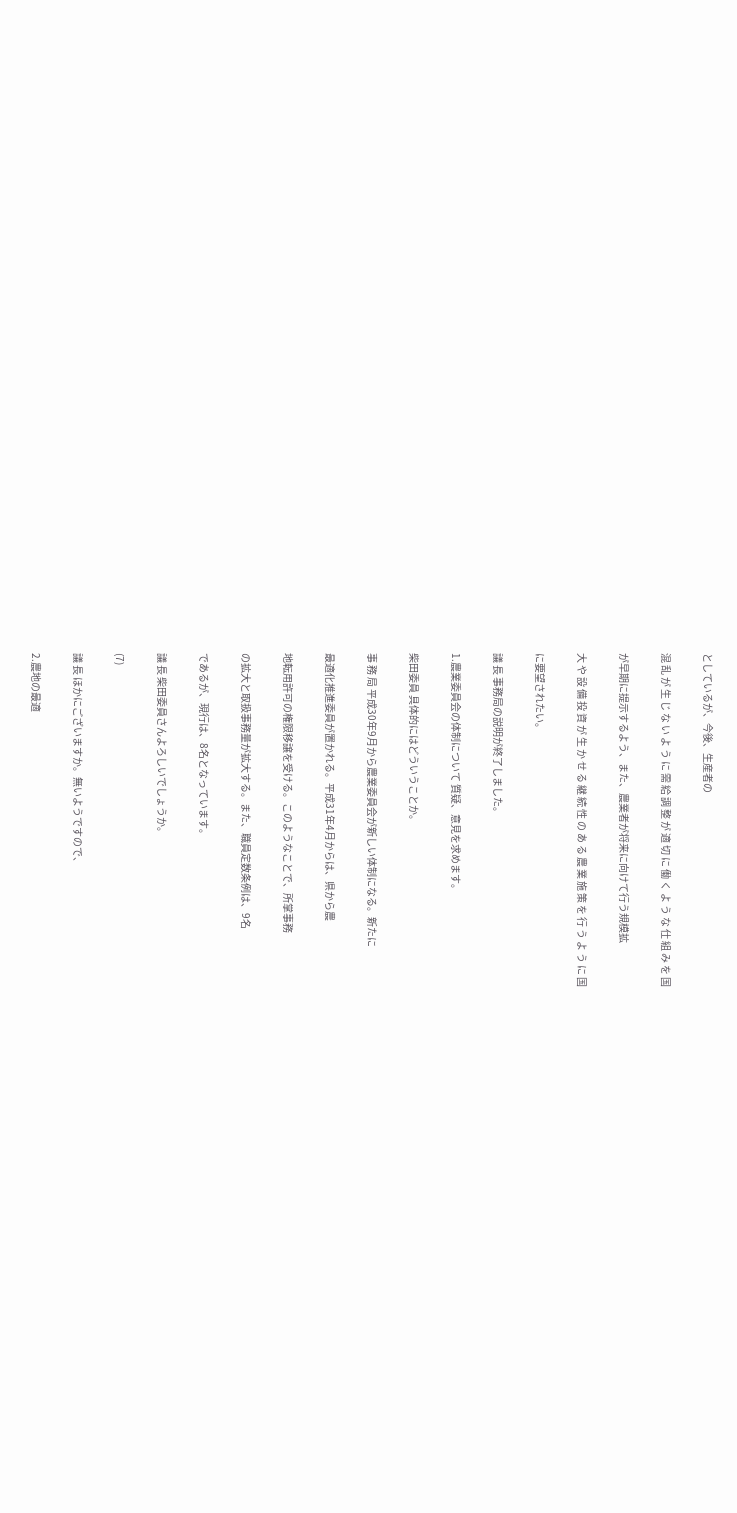としているが、今後、生産者の

混 乱 が 生 じ な い よ う に 需 給 調 整 が 適 切 に 働 く よ う な 仕 組 み を 国

が早期に提示するよう、また、農業者が将来に向けて行う規模拡

大 や 設 備 投 資 が 生 か せ る 継 続 性 の あ る 農 業 施 策 を 行 う よ う に 国

に要望されたい。

議 長 事務局の説明が終了しました。

1.農業委員会の体制について 質疑、意見を求めます。

柴田委員 具体的にはどういうことか。

事 務 局 平成30年9月から農業委員会が新しい体制になる。新たに

最適化推進委員が置かれる。平成31年4月からは、県から農

地転用許可の権限移譲を受ける。このようなことで、所掌事務

の拡大と取扱事務量が拡大する。また、職員定数条例は、9名

であるが、現行は、8名となっています。

議 長 柴田委員さんよろしいでしょうか。

(7)

議 長 ほかにございますか。無いようですので、

2.農地の最適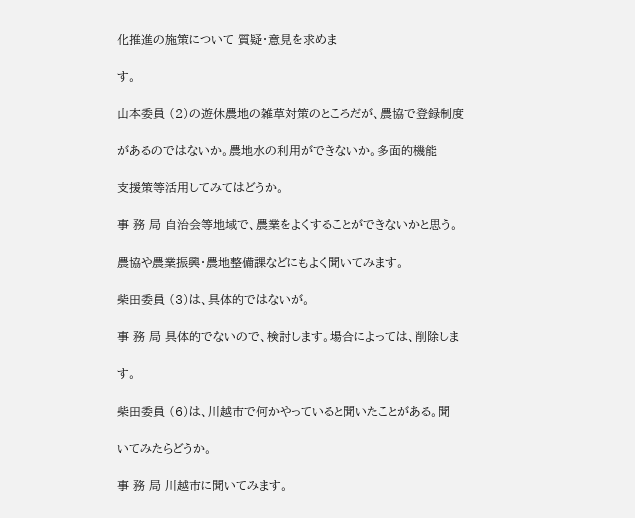化推進の施策について 質疑・意見を求めま

す。

山本委員 (2)の遊休農地の雑草対策のところだが、農協で登録制度

があるのではないか。農地水の利用ができないか。多面的機能

支援策等活用してみてはどうか。

事 務 局 自治会等地域で、農業をよくすることができないかと思う。

農協や農業振興・農地整備課などにもよく聞いてみます。

柴田委員 (3)は、具体的ではないが。

事 務 局 具体的でないので、検討します。場合によっては、削除しま

す。

柴田委員 (6)は、川越市で何かやっていると聞いたことがある。聞

いてみたらどうか。

事 務 局 川越市に聞いてみます。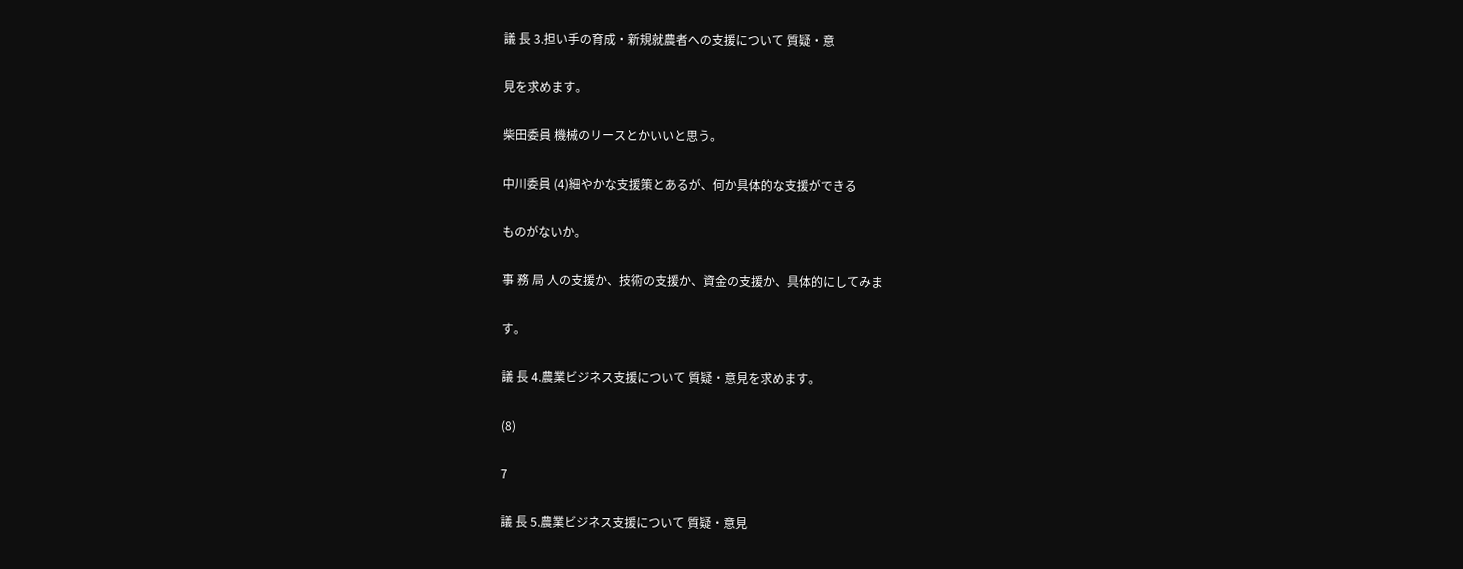議 長 3.担い手の育成・新規就農者への支援について 質疑・意

見を求めます。

柴田委員 機械のリースとかいいと思う。

中川委員 (4)細やかな支援策とあるが、何か具体的な支援ができる

ものがないか。

事 務 局 人の支援か、技術の支援か、資金の支援か、具体的にしてみま

す。

議 長 4.農業ビジネス支援について 質疑・意見を求めます。

(8)

7

議 長 5.農業ビジネス支援について 質疑・意見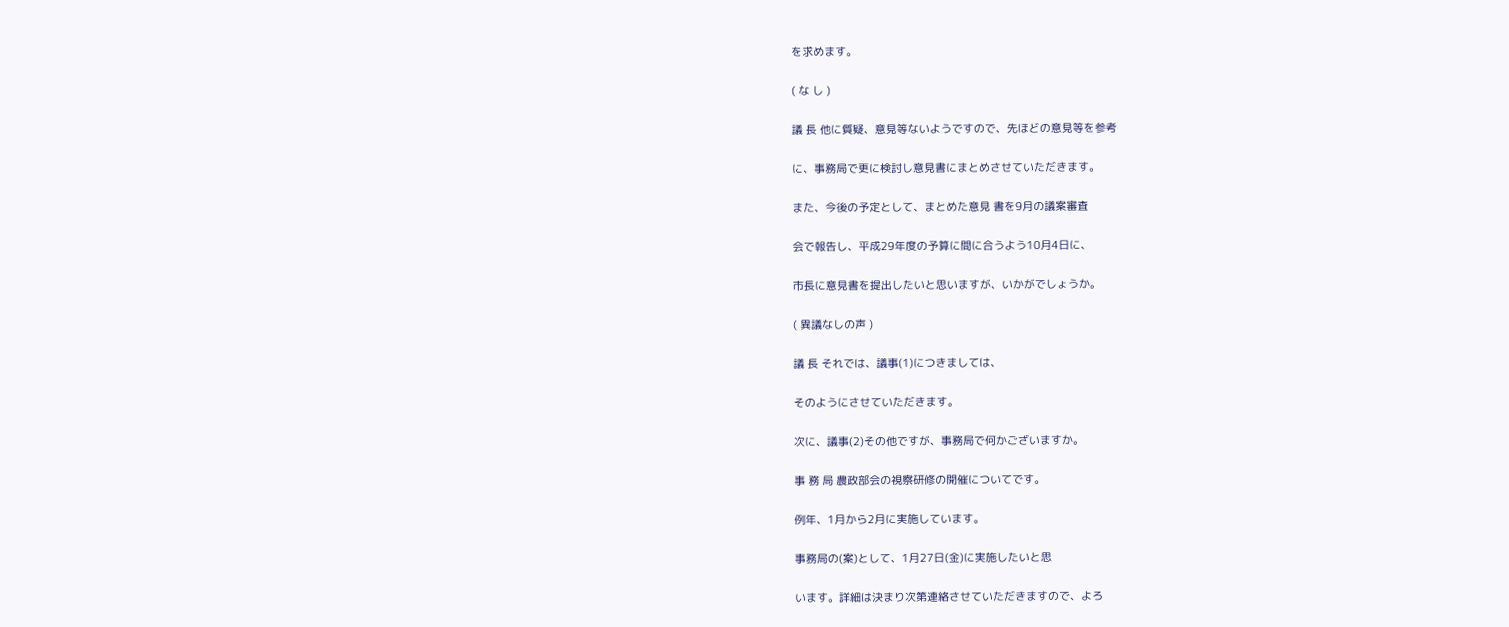を求めます。

( な し )

議 長 他に質疑、意見等ないようですので、先ほどの意見等を参考

に、事務局で更に検討し意見書にまとめさせていただきます。

また、今後の予定として、まとめた意見 書を9月の議案審査

会で報告し、平成29年度の予算に間に合うよう10月4日に、

市長に意見書を提出したいと思いますが、いかがでしょうか。

( 異議なしの声 )

議 長 それでは、議事(1)につきましては、

そのようにさせていただきます。

次に、議事(2)その他ですが、事務局で何かございますか。

事 務 局 農政部会の視察研修の開催についてです。

例年、1月から2月に実施しています。

事務局の(案)として、1月27日(金)に実施したいと思

います。詳細は決まり次第連絡させていただきますので、よろ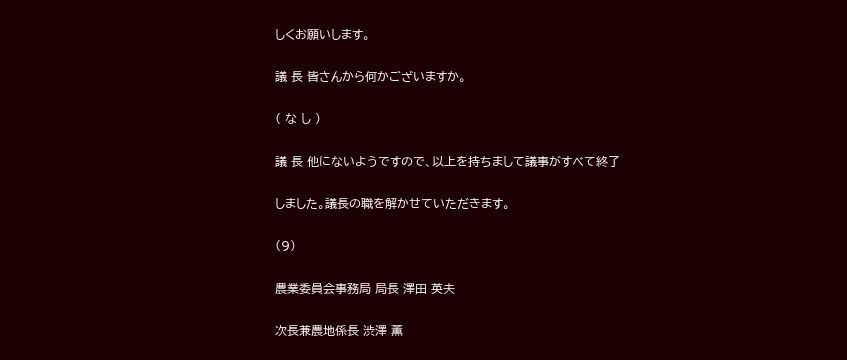しくお願いします。

議 長 皆さんから何かございますか。

( な し )

議 長 他にないようですので、以上を持ちまして議事がすべて終了

しました。議長の職を解かせていただきます。

(9)

農業委員会事務局 局長 澤田 英夫

次長兼農地係長 渋澤 薫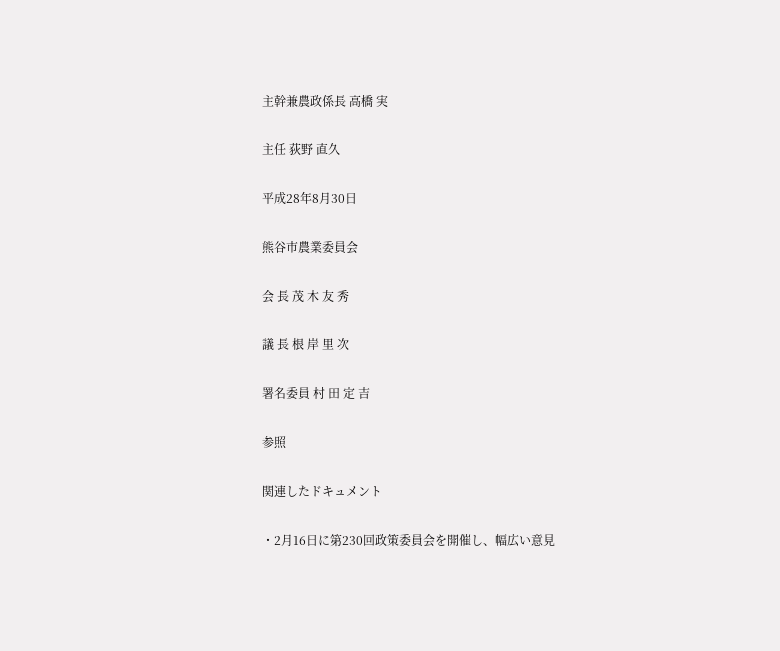主幹兼農政係長 高橋 実

主任 荻野 直久

平成28年8月30日

熊谷市農業委員会

会 長 茂 木 友 秀

議 長 根 岸 里 次

署名委員 村 田 定 吉

参照

関連したドキュメント

・2月16日に第230回政策委員会を開催し、幅広い意見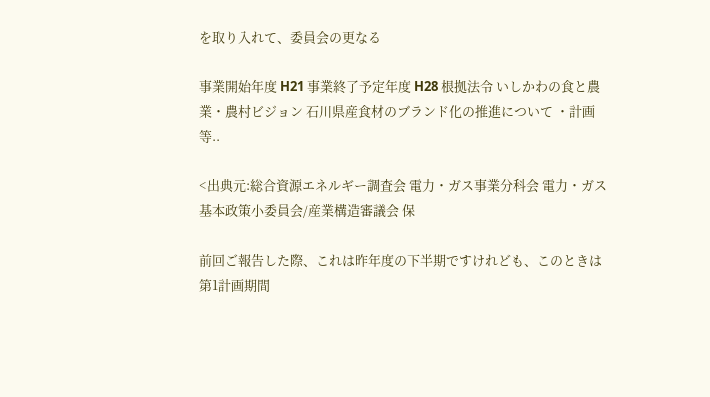を取り入れて、委員会の更なる

事業開始年度 H21 事業終了予定年度 H28 根拠法令 いしかわの食と農業・農村ビジョン 石川県産食材のブランド化の推進について ・計画等..

<出典元:総合資源エネルギー調査会 電力・ガス事業分科会 電力・ガス基本政策小委員会/産業構造審議会 保

前回ご報告した際、これは昨年度の下半期ですけれども、このときは第1計画期間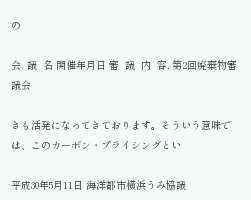の

会  議  名 開催年月日 審  議  内  容. 第2回廃棄物審議会

きも活発になってきております。そういう意味では、このカーボン・プライシングとい

平成30年5月11日 海洋都市横浜うみ協議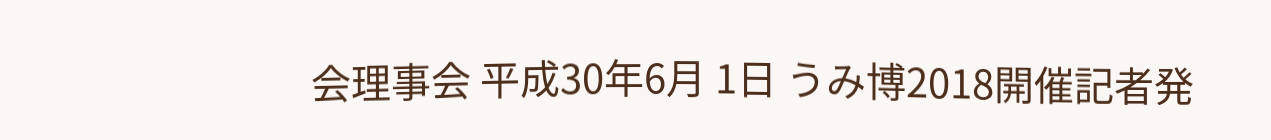会理事会 平成30年6月 1日 うみ博2018開催記者発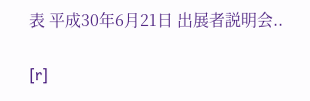表 平成30年6月21日 出展者説明会..

[r]